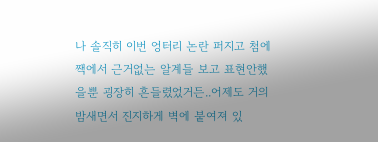나 솔직히 이번 엉터리 논란 퍼지고 첨에 짹에서 근거없는 알계들 보고 표현안했을뿐 굉장히 흔들렸었거든..어제도 거의 밤새면서 진지하게 벽에 붙여져 있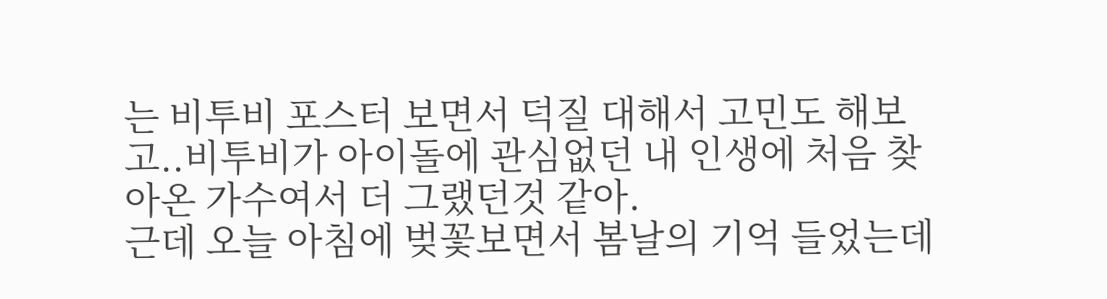는 비투비 포스터 보면서 덕질 대해서 고민도 해보고..비투비가 아이돌에 관심없던 내 인생에 처음 찾아온 가수여서 더 그랬던것 같아.
근데 오늘 아침에 벚꽃보면서 봄날의 기억 들었는데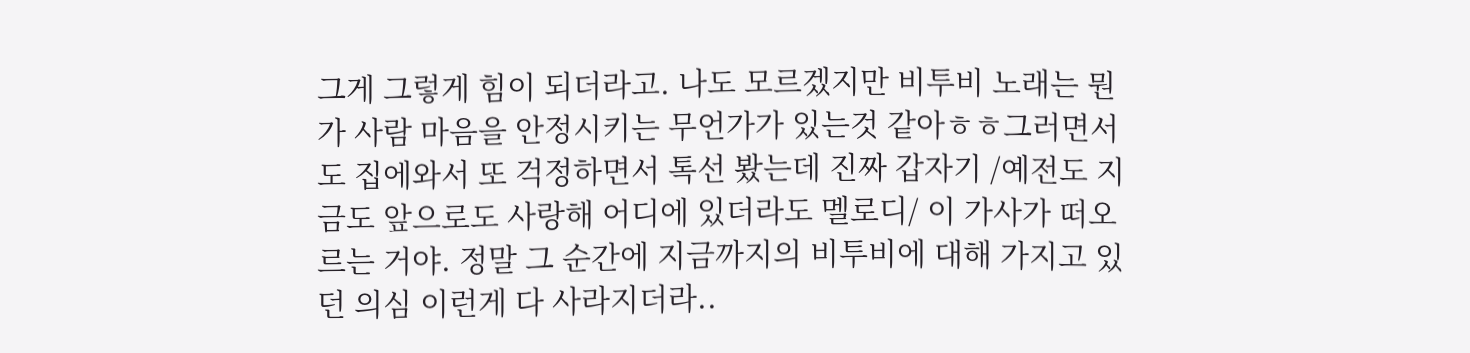그게 그렇게 힘이 되더라고. 나도 모르겠지만 비투비 노래는 뭔가 사람 마음을 안정시키는 무언가가 있는것 같아ㅎㅎ그러면서도 집에와서 또 걱정하면서 톡선 봤는데 진짜 갑자기 /예전도 지금도 앞으로도 사랑해 어디에 있더라도 멜로디/ 이 가사가 떠오르는 거야. 정말 그 순간에 지금까지의 비투비에 대해 가지고 있던 의심 이런게 다 사라지더라..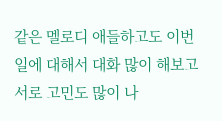같은 멜로디 애들하고도 이번 일에 대해서 대화 많이 해보고 서로 고민도 많이 나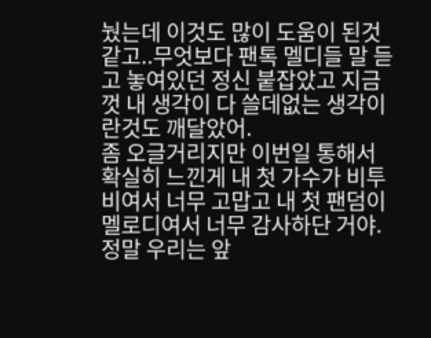눴는데 이것도 많이 도움이 된것 같고..무엇보다 팬톡 멜디들 말 듣고 놓여있던 정신 붙잡았고 지금껏 내 생각이 다 쓸데없는 생각이란것도 깨달았어.
좀 오글거리지만 이번일 통해서 확실히 느낀게 내 첫 가수가 비투비여서 너무 고맙고 내 첫 팬덤이 멜로디여서 너무 감사하단 거야. 정말 우리는 앞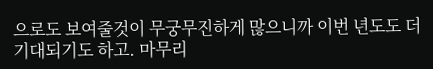으로도 보여줄것이 무궁무진하게 많으니까 이번 년도도 더 기대되기도 하고. 마무리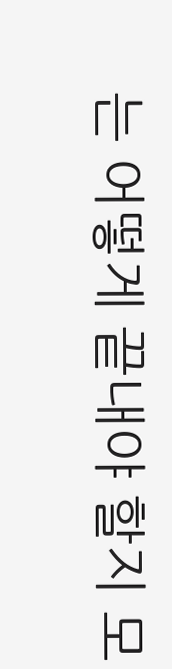는 어떻게 끝내야 할지 모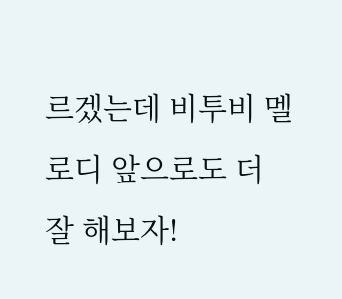르겠는데 비투비 멜로디 앞으로도 더 잘 해보자!